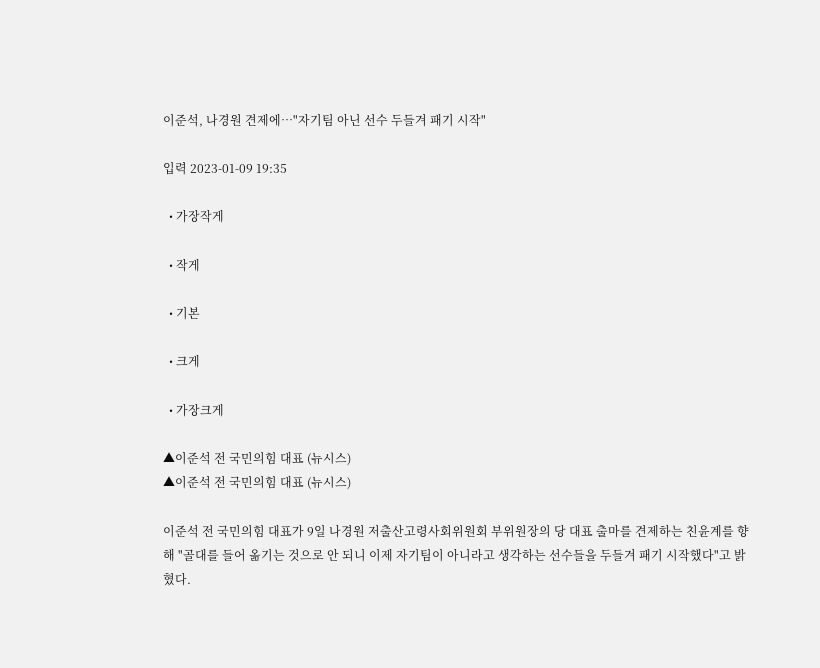이준석, 나경원 견제에…"자기팀 아닌 선수 두들겨 패기 시작"

입력 2023-01-09 19:35

  • 가장작게

  • 작게

  • 기본

  • 크게

  • 가장크게

▲이준석 전 국민의힘 대표 (뉴시스)
▲이준석 전 국민의힘 대표 (뉴시스)

이준석 전 국민의힘 대표가 9일 나경원 저출산고령사회위원회 부위원장의 당 대표 출마를 견제하는 친윤계를 향해 "골대를 들어 옮기는 것으로 안 되니 이제 자기팀이 아니라고 생각하는 선수들을 두들겨 패기 시작했다"고 밝혔다.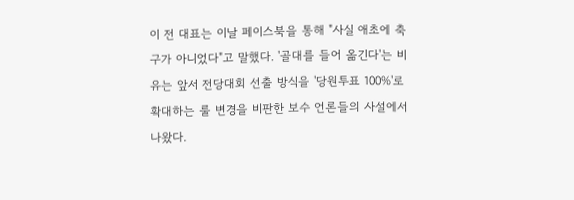이 전 대표는 이날 페이스북을 통해 "사실 애초에 축구가 아니었다"고 말했다. '골대를 들어 옮긴다'는 비유는 앞서 전당대회 선출 방식을 '당원투표 100%'로 확대하는 룰 변경을 비판한 보수 언론들의 사설에서 나왔다.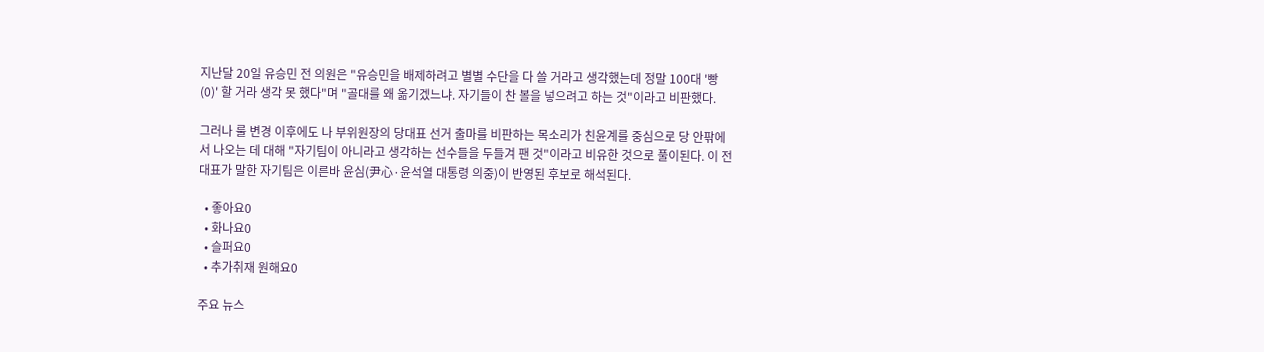지난달 20일 유승민 전 의원은 "유승민을 배제하려고 별별 수단을 다 쓸 거라고 생각했는데 정말 100대 '빵(0)' 할 거라 생각 못 했다"며 "골대를 왜 옮기겠느냐. 자기들이 찬 볼을 넣으려고 하는 것"이라고 비판했다.

그러나 룰 변경 이후에도 나 부위원장의 당대표 선거 출마를 비판하는 목소리가 친윤계를 중심으로 당 안팎에서 나오는 데 대해 "자기팀이 아니라고 생각하는 선수들을 두들겨 팬 것"이라고 비유한 것으로 풀이된다. 이 전 대표가 말한 자기팀은 이른바 윤심(尹心·윤석열 대통령 의중)이 반영된 후보로 해석된다.

  • 좋아요0
  • 화나요0
  • 슬퍼요0
  • 추가취재 원해요0

주요 뉴스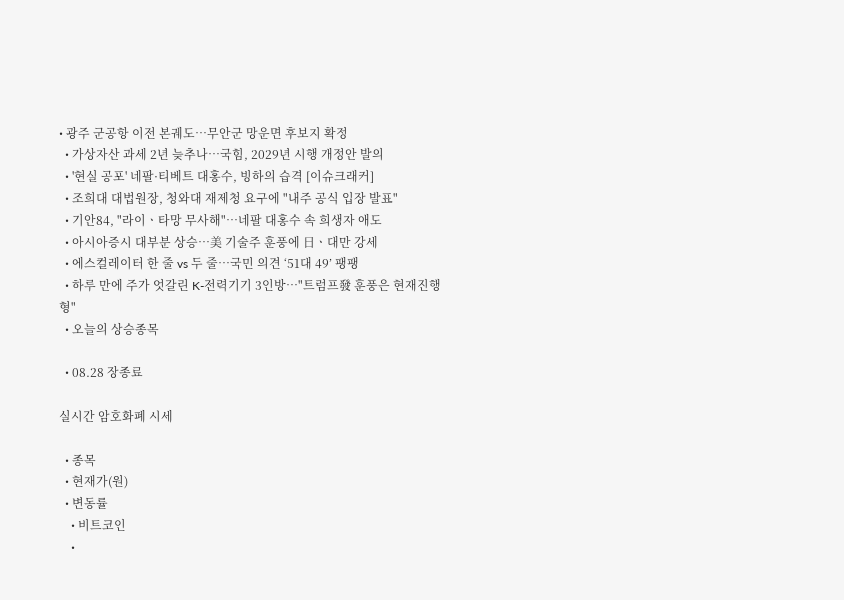• 광주 군공항 이전 본궤도…무안군 망운면 후보지 확정
  • 가상자산 과세 2년 늦추나⋯국힘, 2029년 시행 개정안 발의
  • '현실 공포' 네팔·티베트 대홍수, 빙하의 습격 [이슈크래커]
  • 조희대 대법원장, 청와대 재제청 요구에 "내주 공식 입장 발표"
  • 기안84, "라이ㆍ타망 무사해"⋯네팔 대홍수 속 희생자 애도
  • 아시아증시 대부분 상승⋯美 기술주 훈풍에 日ㆍ대만 강세
  • 에스컬레이터 한 줄 vs 두 줄⋯국민 의견 ‘51대 49’ 팽팽
  • 하루 만에 주가 엇갈린 K-전력기기 3인방…"트럼프發 훈풍은 현재진행형"
  • 오늘의 상승종목

  • 08.28 장종료

실시간 암호화폐 시세

  • 종목
  • 현재가(원)
  • 변동률
    • 비트코인
    •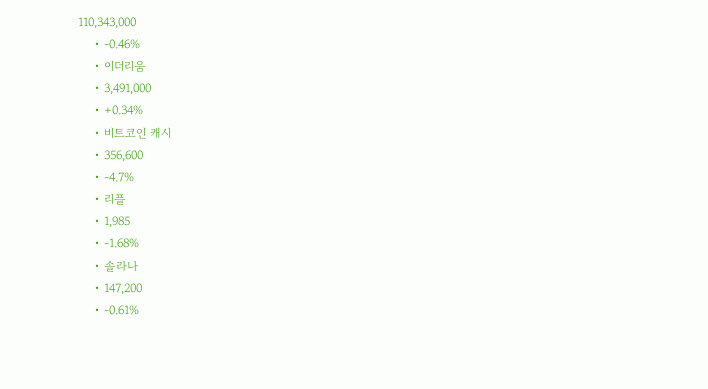110,343,000
    • -0.46%
    • 이더리움
    • 3,491,000
    • +0.34%
    • 비트코인 캐시
    • 356,600
    • -4.7%
    • 리플
    • 1,985
    • -1.68%
    • 솔라나
    • 147,200
    • -0.61%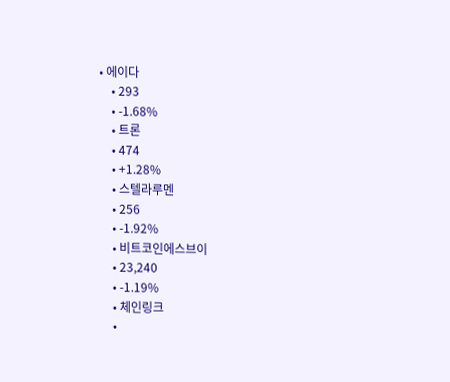• 에이다
    • 293
    • -1.68%
    • 트론
    • 474
    • +1.28%
    • 스텔라루멘
    • 256
    • -1.92%
    • 비트코인에스브이
    • 23,240
    • -1.19%
    • 체인링크
    •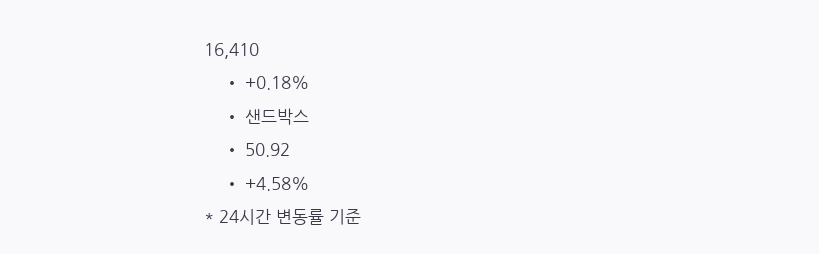16,410
    • +0.18%
    • 샌드박스
    • 50.92
    • +4.58%
* 24시간 변동률 기준